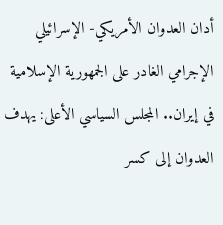أدان العدوان الأمريكي- الإسرائيلي الإجرامي الغادر على الجمهورية الإسلامية في إيران.. المجلس السياسي الأعلى: يهدف العدوان إلى كسر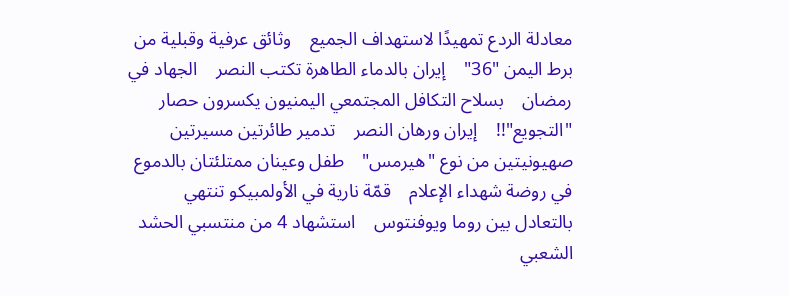معادلة الردع تمهيدًا لاستهداف الجميع    وثائق عرفية وقبلية من برط اليمن "36"    إيران بالدماء الطاهرة تكتب النصر    الجهاد في رمضان    بسلاح التكافل المجتمعي اليمنيون يكسرون حصار "التجويع"!!    إيران ورهان النصر    تدمير طائرتين مسيرتين صهيونيتين من نوع "هيرمس"    طفل وعينان ممتلئتان بالدموع في روضة شهداء الإعلام    قمّة نارية في الأولمبيكو تنتهي بالتعادل بين روما ويوفنتوس    استشهاد 4 من منتسبي الحشد الشعبي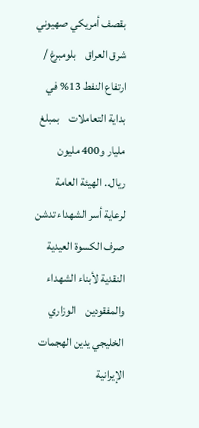بقصف أمريكي صهيوني شرق العراق    بلومبرغ / ارتفاع النفط 13% في بداية التعاملات    بمبلغ مليار و400 مليون ريال.. الهيئة العامة لرعاية أسر الشهداء تدشن صرف الكسوة العيدية النقدية لأبناء الشهداء والمفقودين    الوزاري الخليجي يدين الهجمات الإيرانية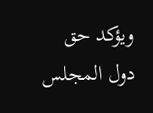ويؤكد حق دول المجلس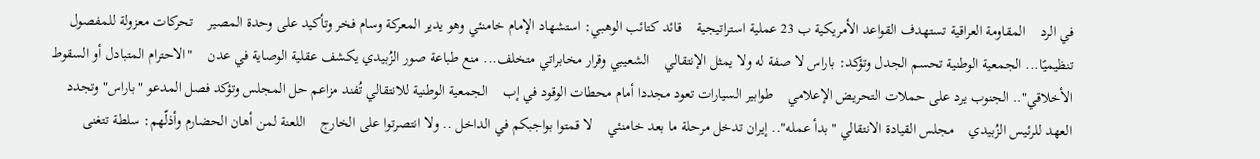في الرد    المقاومة العراقية تستهدف القواعد الأمريكية ب 23 عملية استراتيجية    قائد كتائب الوهبي: استشهاد الإمام خامنئي وهو يدير المعركة وسام فخر وتأكيد على وحدة المصير    تحركات معزولة للمفصول تنظيميًا... الجمعية الوطنية تحسم الجدل وتؤكد: باراس لا صفة له ولا يمثل الإنتقالي    الشعيبي وقرار مخابراتي متخلف... منع طباعة صور الزُبيدي يكشف عقلية الوصاية في عدن    "الاحترام المتبادل أو السقوط الأخلاقي".. الجنوب يرد على حملات التحريض الإعلامي    طوابير السيارات تعود مجددا أمام محطات الوقود في إب    الجمعية الوطنية للانتقالي تُفند مزاعم حل المجلس وتؤكد فصل المدعو "باراس" وتجدد العهد للرئيس الزُبيدي    مجلس القيادة الانتقالي "بدأ عمله".. إيران تدخل مرحلة ما بعد خامنئي    لا قمتوا بواجبكم في الداخل .. ولا انتصرتوا على الخارج    اللعنة لمن أهان الحضارم وأذلّهم: سلطة تتغنى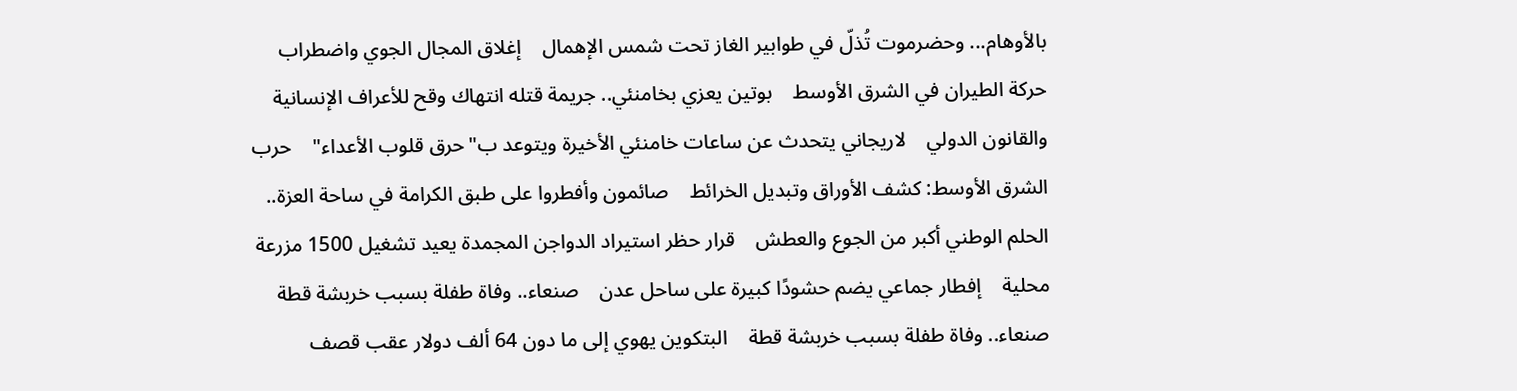بالأوهام... وحضرموت تُذلّ في طوابير الغاز تحت شمس الإهمال    إغلاق المجال الجوي واضطراب حركة الطيران في الشرق الأوسط    بوتين يعزي بخامنئي.. جريمة قتله انتهاك وقح للأعراف الإنسانية والقانون الدولي    لاريجاني يتحدث عن ساعات خامنئي الأخيرة ويتوعد ب"حرق قلوب الأعداء"    حرب الشرق الأوسط: كشف الأوراق وتبديل الخرائط    صائمون وأفطروا على طبق الكرامة في ساحة العزة.. الحلم الوطني أكبر من الجوع والعطش    قرار حظر استيراد الدواجن المجمدة يعيد تشغيل 1500 مزرعة محلية    إفطار جماعي يضم حشودًا كبيرة على ساحل عدن    صنعاء.. وفاة طفلة بسبب خربشة قطة    صنعاء.. وفاة طفلة بسبب خربشة قطة    البتكوين يهوي إلى ما دون 64 ألف دولار عقب قصف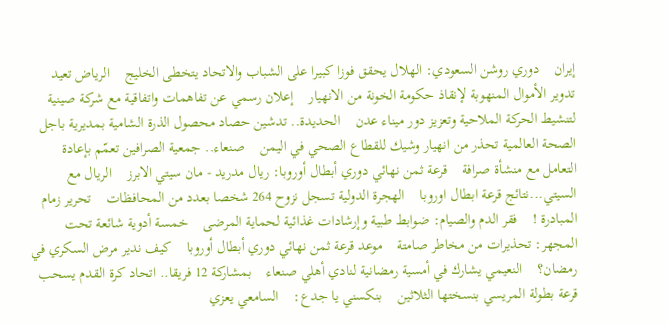إيران    دوري روشن السعودي: الهلال يحقق فوزا كبيرا على الشباب والاتحاد يتخطى الخليج    الرياض تعيد تدوير الأموال المنهوبة لإنقاذ حكومة الخونة من الانهيار    إعلان رسمي عن تفاهمات واتفاقية مع شركة صينية لتنشيط الحركة الملاحية وتعزيز دور ميناء عدن    الحديدة.. تدشين حصاد محصول الذرة الشامية بمديرية باجل    الصحة العالمية تحذر من انهيار وشيك للقطاع الصحي في اليمن    صنعاء.. جمعية الصرافين تعمّم بإعادة التعامل مع منشأة صرافة    قرعة ثمن نهائي دوري أبطال أوروبا: ريال مدريد - مان سيتي الابرز    الريال مع السيتي...نتائج قرعة ابطال اوروبا    الهجرة الدولية تسجل نزوح 264 شخصا بعدد من المحافظات    تحرير زمام المبادرة !    فقر الدم والصيام: ضوابط طبية وإرشادات غذائية لحماية المرضى    خمسة أدوية شائعة تحت المجهر: تحذيرات من مخاطر صامتة    موعد قرعة ثمن نهائي دوري أبطال أوروبا    كيف ندير مرض السكري في رمضان؟    النعيمي يشارك في أمسية رمضانية لنادي أهلي صنعاء    بمشاركة 12 فريقا.. اتحاد كرة القدم يسحب قرعة بطولة المريسي بنسختها الثلاثين    بنكسني يا جدع:    السامعي يعزي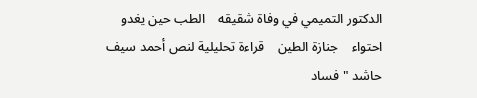الدكتور التميمي في وفاة شقيقه    الطب حين يغدو احتواء    جنازة الطين    قراءة تحليلية لنص أحمد سيف حاشد "فساد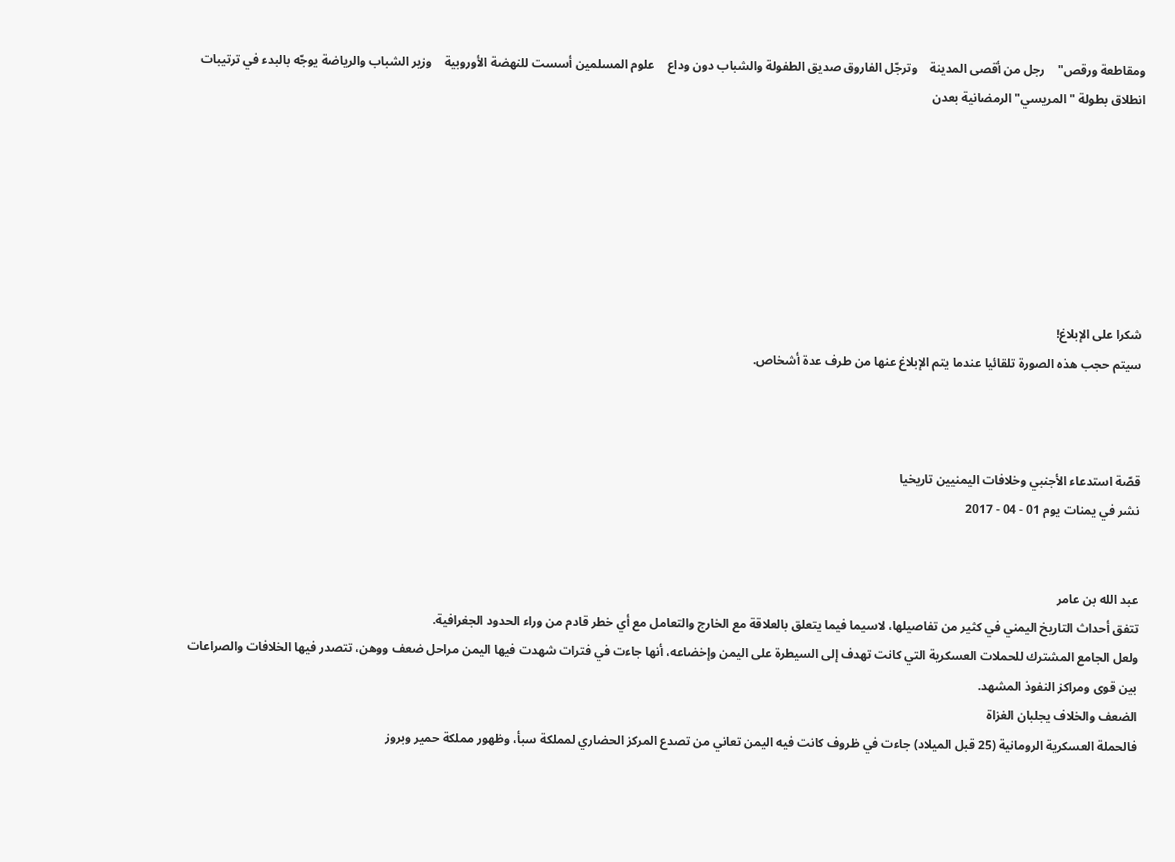ومقاطعة ورقص"    رجل من أقصى المدينة    وترجّل الفاروق صديق الطفولة والشباب دون وداع    علوم المسلمين أسست للنهضة الأوروبية    وزير الشباب والرياضة يوجّه بالبدء في ترتيبات انطلاق بطولة "المريسي" الرمضانية بعدن







شكرا على الإبلاغ!
سيتم حجب هذه الصورة تلقائيا عندما يتم الإبلاغ عنها من طرف عدة أشخاص.



قصّة استدعاء الأجنبي وخلافات اليمنيين تاريخيا
نشر في يمنات يوم 01 - 04 - 2017


عبد الله بن عامر
تتفق أحداث التاريخ اليمني في كثير من تفاصيلها، لاسيما فيما يتعلق بالعلاقة مع الخارج والتعامل مع أي خطر قادم من وراء الحدود الجغرافية.
ولعل الجامع المشترك للحملات العسكرية التي كانت تهدف إلى السيطرة على اليمن وإخضاعه، أنها جاءت في فترات شهدت فيها اليمن مراحل ضعف ووهن، تتصدر فيها الخلافات والصراعات بين قوى ومراكز النفوذ المشهد.
الضعف والخلاف يجلبان الغزاة
فالحملة العسكرية الرومانية (25 قبل الميلاد) جاءت في ظروف كانت فيه اليمن تعاني من تصدع المركز الحضاري لمملكة سبأ، وظهور مملكة حمير وبروز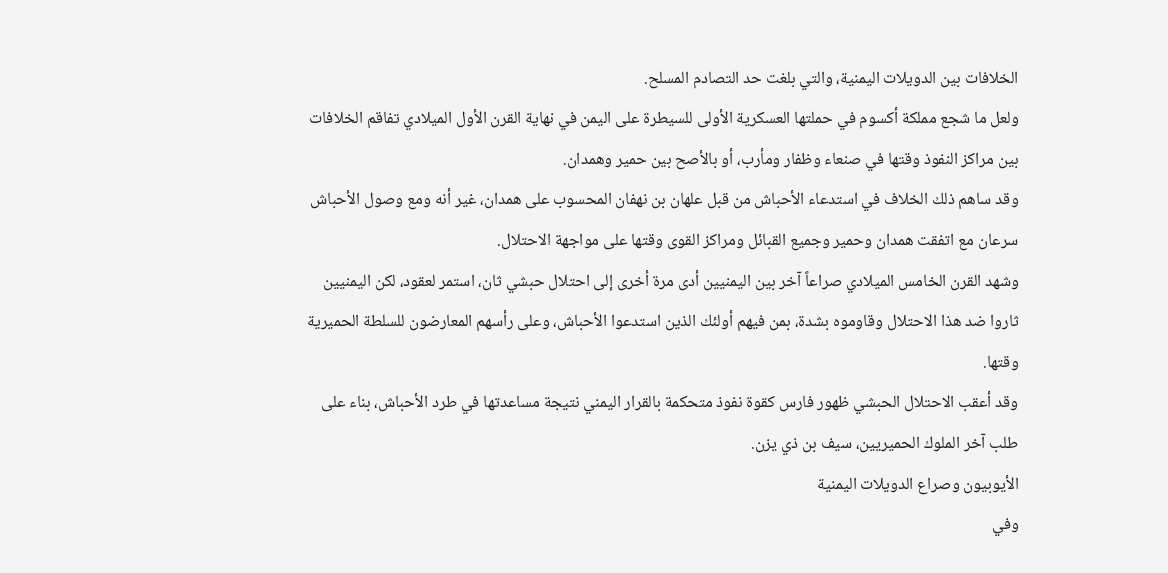الخلافات بين الدويلات اليمنية، والتي بلغت حد التصادم المسلح.
ولعل ما شجع مملكة أكسوم في حملتها العسكرية الأولى للسيطرة على اليمن في نهاية القرن الأول الميلادي تفاقم الخلافات بين مراكز النفوذ وقتها في صنعاء وظفار ومأرب، أو بالأصح بين حمير وهمدان.
وقد ساهم ذلك الخلاف في استدعاء الأحباش من قبل علهان بن نهفان المحسوب على همدان، غير أنه ومع وصول الأحباش سرعان مع اتفقت همدان وحمير وجميع القبائل ومراكز القوى وقتها على مواجهة الاحتلال.
وشهد القرن الخامس الميلادي صراعاً آخر بين اليمنيين أدى مرة أخرى إلى احتلال حبشي ثان، استمر لعقود، لكن اليمنيين ثاروا ضد هذا الاحتلال وقاوموه بشدة، بمن فيهم أولئك الذين استدعوا الأحباش، وعلى رأسهم المعارضون للسلطة الحميرية وقتها.
وقد أعقب الاحتلال الحبشي ظهور فارس كقوة نفوذ متحكمة بالقرار اليمني نتيجة مساعدتها في طرد الأحباش، بناء على طلب آخر الملوك الحميريين، سيف بن ذي يزن.
الأيوبيون وصراع الدويلات اليمنية
وفي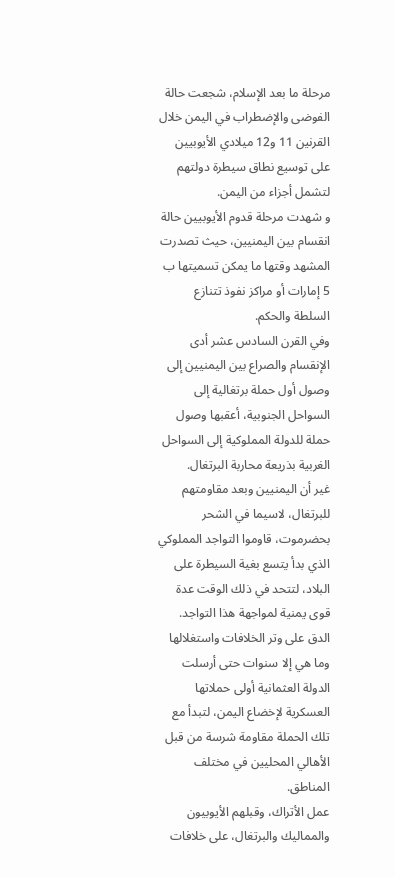مرحلة ما بعد الإسلام، شجعت حالة الفوضى والإضطراب في اليمن خلال القرنين 11 و12 ميلادي الأيوبيين على توسيع نطاق سيطرة دولتهم لتشمل أجزاء من اليمن.
و شهدت مرحلة قدوم الأيوبيين حالة انقسام بين اليمنيين، حيث تصدرت المشهد وقتها ما يمكن تسميتها ب 5 إمارات أو مراكز نفوذ تتنازع السلطة والحكم.
وفي القرن السادس عشر أدى الإنقسام والصراع بين اليمنيين إلى وصول أول حملة برتغالية إلى السواحل الجنوبية، أعقبها وصول حملة للدولة المملوكية إلى السواحل الغربية بذريعة محاربة البرتغال.
غير أن اليمنيين وبعد مقاومتهم للبرتغال، لاسيما في الشحر بحضرموت، قاوموا التواجد المملوكي الذي بدأ يتسع بغية السيطرة على البلاد، لتتحد في ذلك الوقت عدة قوى يمنية لمواجهة هذا التواجد.
الدق على وتر الخلافات واستغلالها
وما هي إلا سنوات حتى أرسلت الدولة العثمانية أولى حملاتها العسكرية لإخضاع اليمن، لتبدأ مع تلك الحملة مقاومة شرسة من قبل الأهالي المحليين في مختلف المناطق.
عمل الأتراك، وقبلهم الأيوبيون والمماليك والبرتغال، على خلافات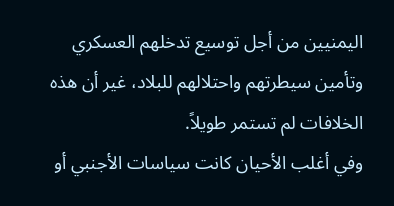اليمنيين من أجل توسيع تدخلهم العسكري وتأمين سيطرتهم واحتلالهم للبلاد، غير أن هذه الخلافات لم تستمر طويلاً.
وفي أغلب الأحيان كانت سياسات الأجنبي أو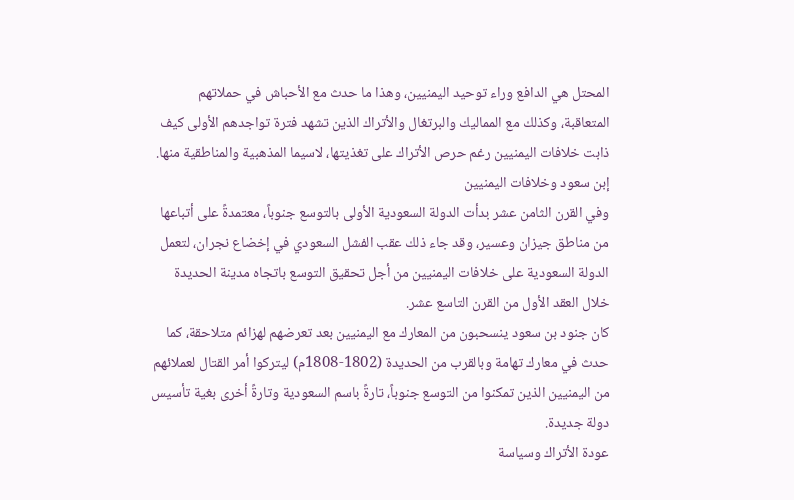المحتل هي الدافع وراء توحيد اليمنيين، وهذا ما حدث مع الأحباش في حملاتهم المتعاقبة، وكذلك مع المماليك والبرتغال والأتراك الذين تشهد فترة تواجدهم الأولى كيف ذابت خلافات اليمنيين رغم حرص الأتراك على تغذيتها، لاسيما المذهبية والمناطقية منها.
إبن سعود وخلافات اليمنيين
وفي القرن الثامن عشر بدأت الدولة السعودية الأولى بالتوسع جنوباً، معتمدةً على أتباعها من مناطق جيزان وعسير، وقد جاء ذلك عقب الفشل السعودي في إخضاع نجران، لتعمل الدولة السعودية على خلافات اليمنيين من أجل تحقيق التوسع باتجاه مدينة الحديدة خلال العقد الأول من القرن التاسع عشر.
كان جنود بن سعود ينسحبون من المعارك مع اليمنيين بعد تعرضهم لهزائم متلاحقة، كما حدث في معارك تهامة وبالقرب من الحديدة (1802-1808م) ليتركوا أمر القتال لعملائهم من اليمنيين الذين تمكنوا من التوسع جنوباً، تارةً باسم السعودية وتارةً أخرى بغية تأسيس دولة جديدة.
عودة الأتراك وسياسة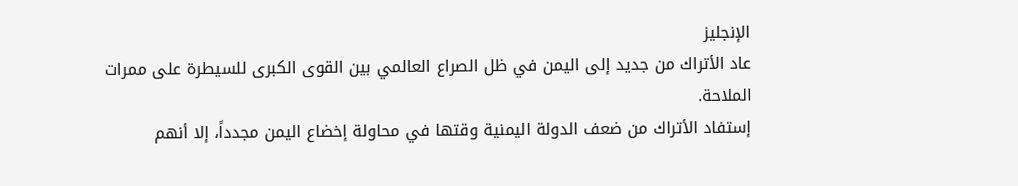الإنجليز
عاد الأتراك من جديد إلى اليمن في ظل الصراع العالمي بين القوى الكبرى للسيطرة على ممرات الملاحة.
إستفاد الأتراك من ضعف الدولة اليمنية وقتها في محاولة إخضاع اليمن مجدداً، إلا أنهم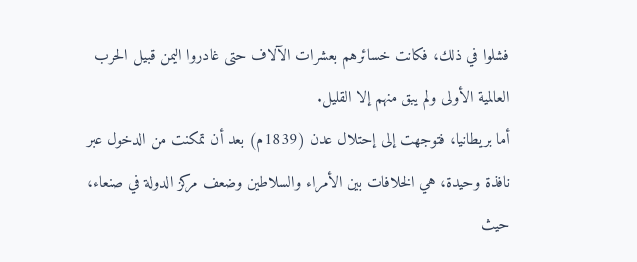فشلوا في ذلك، فكانت خسائرهم بعشرات الآلاف حتى غادروا اليمن قبيل الحرب العالمية الأولى ولم يبق منهم إلا القليل.
أما بريطانيا، فتوجهت إلى إحتلال عدن (1839م) بعد أن تمكنت من الدخول عبر نافذة وحيدة، هي الخلافات بين الأمراء والسلاطين وضعف مركز الدولة في صنعاء، حيث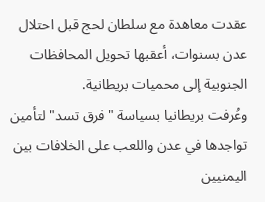عقدت معاهدة مع سلطان لحج قبل احتلال عدن بسنوات، أعقبها تحويل المحافظات الجنوبية إلى محميات بريطانية.
وعُرفت بريطانيا بسياسة "فرق تسد" لتأمين تواجدها في عدن واللعب على الخلافات بين اليمنيين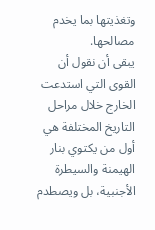وتغذيتها بما يخدم مصالحها.
يبقى أن نقول أن القوى التي استدعت الخارج خلال مراحل التاريخ المختلفة هي أول من يكتوي بنار الهيمنة والسيطرة الأجنبية، بل ويصطدم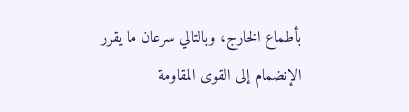بأطماع الخارج، وبالتالي سرعان ما يقرر الإنضمام إلى القوى المقاومة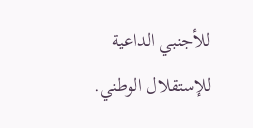للأجنبي الداعية للإستقلال الوطني.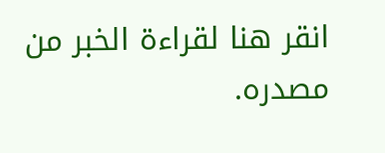انقر هنا لقراءة الخبر من مصدره.